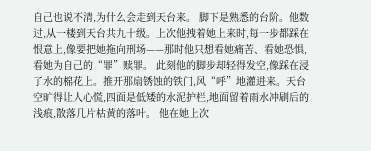自己也说不清,为什么会走到天台来。 脚下是熟悉的台阶。他数过,从一楼到天台共九十级。上次他拽着她上来时,每一步都踩在恨意上,像要把她拖向刑场——那时他只想看她痛苦、看她恐惧,看她为自己的“罪”赎罪。 此刻他的脚步却轻得发空,像踩在浸了水的棉花上。推开那扇锈蚀的铁门,风“呼”地灌进来。天台空旷得让人心慌,四面是低矮的水泥护栏,地面留着雨水冲刷后的浅痕,散落几片枯黄的落叶。 他在她上次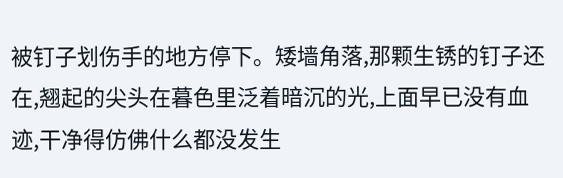被钉子划伤手的地方停下。矮墙角落,那颗生锈的钉子还在,翘起的尖头在暮色里泛着暗沉的光,上面早已没有血迹,干净得仿佛什么都没发生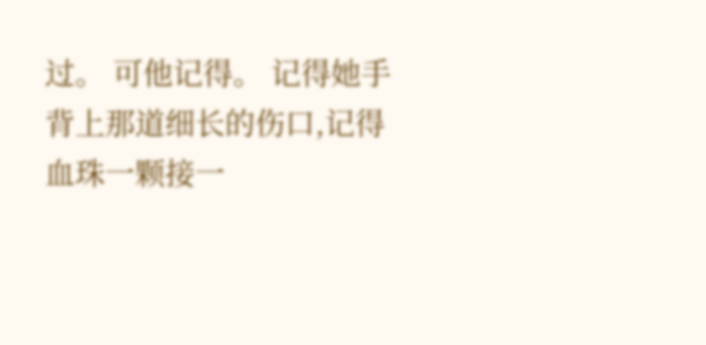过。 可他记得。 记得她手背上那道细长的伤口,记得血珠一颗接一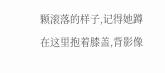颗滚落的样子,记得她蹲在这里抱着膝盖,背影像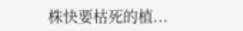株快要枯死的植...